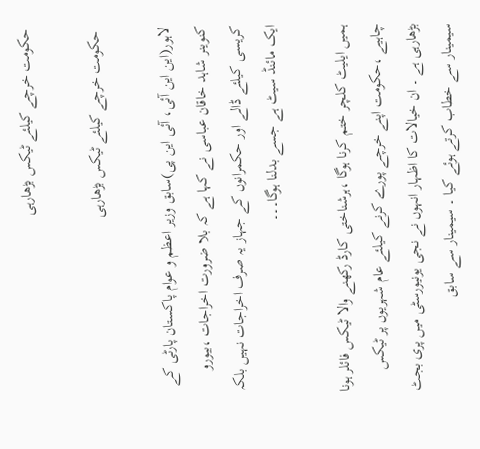حکومت خرچے کیلئے ٹیکس بڑھارہی

 حکومت خرچے کیلئے ٹیکس بڑھارہی

لاہور(این این آئی، آئی این پی)سابق وزیر اعظم و عوام پاکستان پارٹی کے کنوینر شاہد خاقان عباسی نے کہا ہے کہ بلا ضرورت اخراجات ،بیورو کریسی کیلئے ڈالے اور حکمرانوں کے جہاز یہ صرف اخراجات نہیں بلکہ ایک مائنڈ سیٹ ہے جسے بدلنا ہوگا۔۔۔

ہمیں ایلیٹ کلچر ختم کرنا ہوگا ،ہرشناختی کارڈ رکھنے والا ٹیکس فائلر ہونا چاہیے ،حکومت اپنے خرچے پورے کرنے کیلئے عام شہریوں پر ٹیکس بڑھارہی ہے ۔ ان خیالات کا اظہار انہوں نے نجی یونیورسٹی میں پری بجٹ سیمینار سے خطاب کرتے ہوئے کیا ۔ سیمینار سے سابق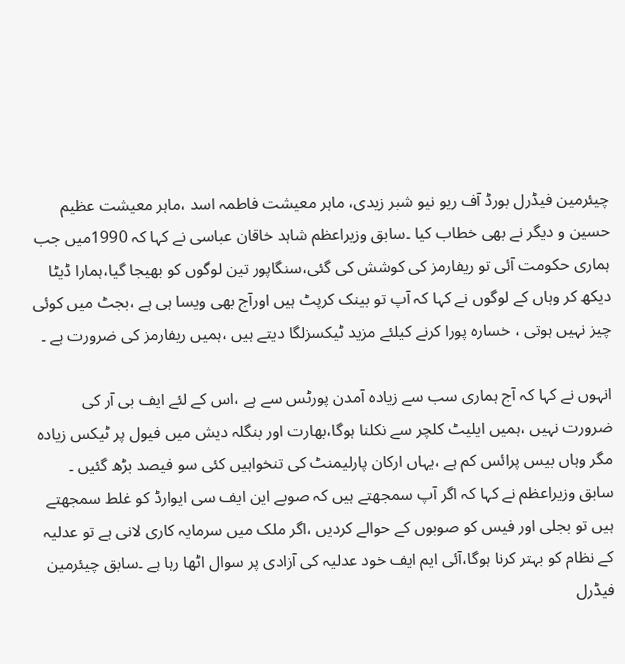چیئرمین فیڈرل بورڈ آف ریو نیو شبر زیدی، ماہر معیشت فاطمہ اسد ،ماہر معیشت عظیم حسین و دیگر نے بھی خطاب کیا ۔سابق وزیراعظم شاہد خاقان عباسی نے کہا کہ 1990میں جب ہماری حکومت آئی تو ریفارمز کی کوشش کی گئی،سنگاپور تین لوگوں کو بھیجا گیا،ہمارا ڈیٹا دیکھ کر وہاں کے لوگوں نے کہا کہ آپ تو بینک کرپٹ ہیں اورآج بھی ویسا ہی ہے ،بجٹ میں کوئی چیز نہیں ہوتی ، خسارہ پورا کرنے کیلئے مزید ٹیکسزلگا دیتے ہیں ،ہمیں ریفارمز کی ضرورت ہے ۔

انہوں نے کہا کہ آج ہماری سب سے زیادہ آمدن پورٹس سے ہے ،اس کے لئے ایف بی آر کی ضرورت نہیں ،ہمیں ایلیٹ کلچر سے نکلنا ہوگا،بھارت اور بنگلہ دیش میں فیول پر ٹیکس زیادہ مگر وہاں بیس پرائس کم ہے ،یہاں ارکان پارلیمنٹ کی تنخواہیں کئی سو فیصد بڑھ گئیں ۔ سابق وزیراعظم نے کہا کہ اگر آپ سمجھتے ہیں کہ صوبے این ایف سی ایوارڈ کو غلط سمجھتے ہیں تو بجلی اور فیس کو صوبوں کے حوالے کردیں ،اگر ملک میں سرمایہ کاری لانی ہے تو عدلیہ کے نظام کو بہتر کرنا ہوگا،آئی ایم ایف خود عدلیہ کی آزادی پر سوال اٹھا رہا ہے ۔سابق چیئرمین فیڈرل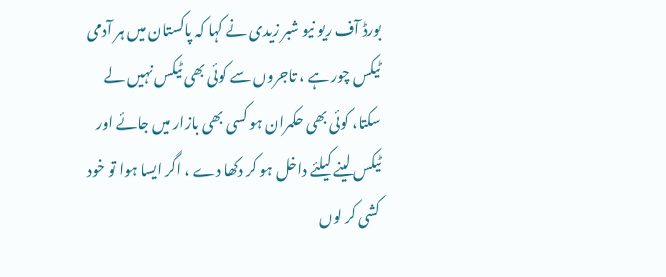بورڈ آف ریو نیو شبر زیدی نے کہا کہ پاکستان میں ہر آدمی ٹیکس چور ہے ، تاجروں سے کوئی بھی ٹیکس نہیں لے سکتا، کوئی بھی حکمران ہو کسی بھی بازار میں جائے اور ٹیکس لینے کیلئے داخل ہو کر دکھا دے ، اگر ایسا ہوا تو خود کشی کر لوں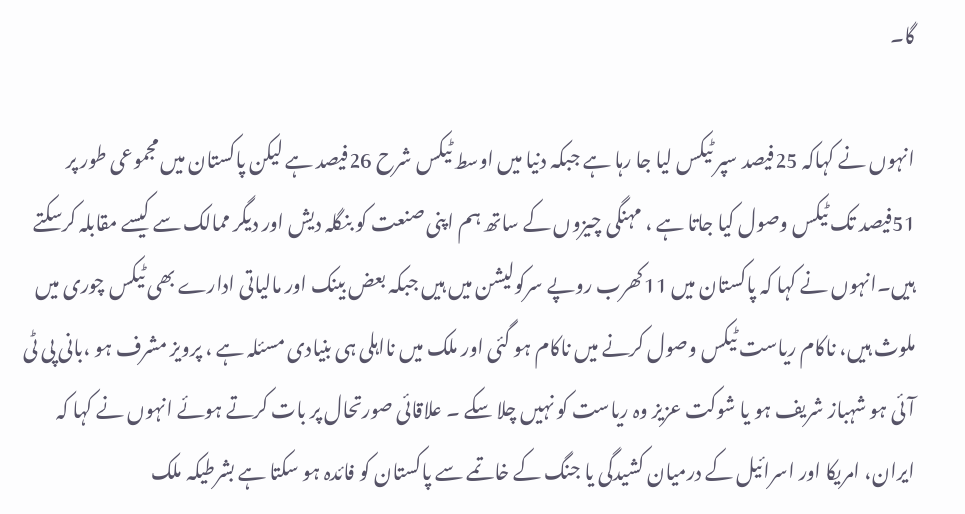گا۔

انہوں نے کہاکہ 25فیصد سپر ٹیکس لیا جا رہا ہے جبکہ دنیا میں اوسط ٹیکس شرح 26فیصد ہے لیکن پاکستان میں مجموعی طور پر 51فیصد تک ٹیکس وصول کیا جاتا ہے ، مہنگی چیزوں کے ساتھ ہم اپنی صنعت کو بنگلہ دیش اور دیگر ممالک سے کیسے مقابلہ کرسکتے ہیں۔انہوں نے کہا کہ پاکستان میں 11کھرب روپے سرکولیشن میں ہیں جبکہ بعض بینک اور مالیاتی ادارے بھی ٹیکس چوری میں ملوث ہیں، ناکام ریاست ٹیکس وصول کرنے میں ناکام ہو گئی اور ملک میں نااہلی ہی بنیادی مسئلہ ہے ، پرویز مشرف ہو ،بانی پی ٹی آئی ہو شہباز شریف ہو یا شوکت عزیز وہ ریاست کو نہیں چلا سکے ۔ علاقائی صورتحال پر بات کرتے ہوئے انہوں نے کہا کہ ایران، امریکا اور اسرائیل کے درمیان کشیدگی یا جنگ کے خاتمے سے پاکستان کو فائدہ ہو سکتا ہے بشرطیکہ ملک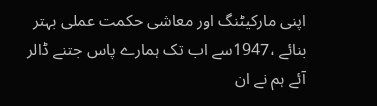اپنی مارکیٹنگ اور معاشی حکمت عملی بہتر بنائے ،1947سے اب تک ہمارے پاس جتنے ڈالر آئے ہم نے ان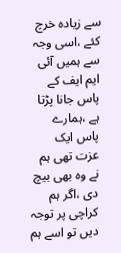سے زیادہ خرچ کئے ،اسی وجہ سے ہمیں آئی ایم ایف کے پاس جانا پڑتا ہے ،ہمارے پاس ایک عزت تھی ہم نے وہ بھی بیچ دی ،اگر ہم کراچی پر توجہ دیں تو اسے ہم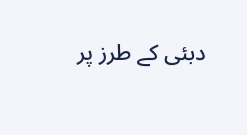دبئی کے طرز پر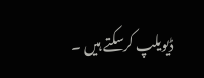ڈیویلپ کرسکتے ہیں ۔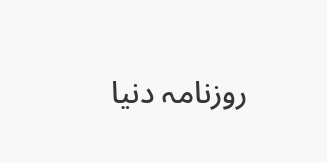روزنامہ دنیا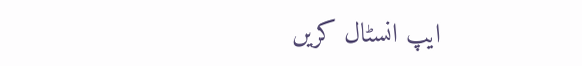ایپ انسٹال کریں